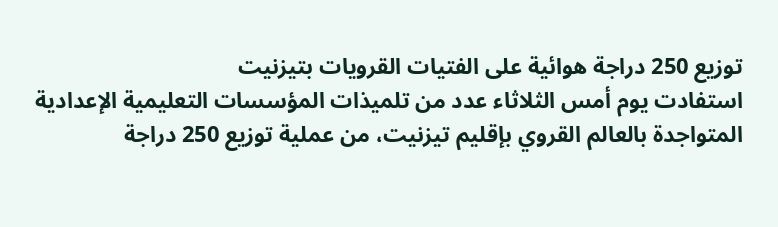توزيع 250 دراجة هوائية على الفتيات القرويات بتيزنيت
استفادت يوم أمس الثلاثاء عدد من تلميذات المؤسسات التعليمية الإعدادية المتواجدة بالعالم القروي بإقليم تيزنيت، من عملية توزيع 250 دراجة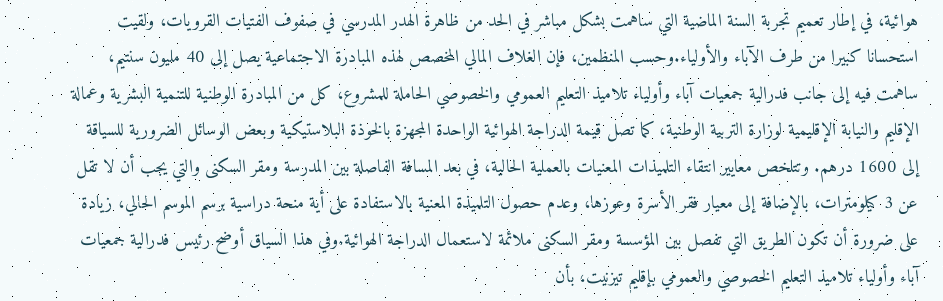هوائية، في إطار تعميم تجربة السنة الماضية التي ساهمت بشكل مباشر في الحد من ظاهرة الهدر المدرسي في صفوف الفتيات القرويات، ولقيت استحسانا كبيرا من طرف الآباء والأولياء.وحسب المنظمين، فإن الغلاف المالي المخصص لهذه المبادرة الاجتماعية يصل إلى 40 مليون سنتيم، ساهمت فيه إلى جانب فدرالية جمعيات آباء وأولياء تلاميذ التعليم العمومي والخصوصي الحاملة للمشروع، كل من المبادرة الوطنية للتنمية البشرية وعمالة الإقليم والنيابة الإقليمية لوزارة التربية الوطنية، كما تصل قيمة الدراجة الهوائية الواحدة المجهزة بالخوذة البلاستيكية وبعض الوسائل الضرورية للسياقة إلى 1600 درهم. وتتلخص معايير انتقاء التلميذات المعنيات بالعملية الحالية، في بعد المسافة الفاصلة بين المدرسة ومقر السكنى والتي يجب أن لا تقل عن 3 كيلومترات، بالإضافة إلى معيار فقر الأسرة وعوزها، وعدم حصول التلميذة المعنية بالاستفادة على أية منحة دراسية برسم الموسم الحالي، زيادة على ضرورة أن تكون الطريق التي تفصل بين المؤسسة ومقر السكنى ملائمة لاستعمال الدراجة الهوائية.وفي هذا السياق أوضح رئيس فدرالية جمعيات آباء وأولياء تلاميذ التعليم الخصوصي والعمومي بإقليم تيزنيت، بأن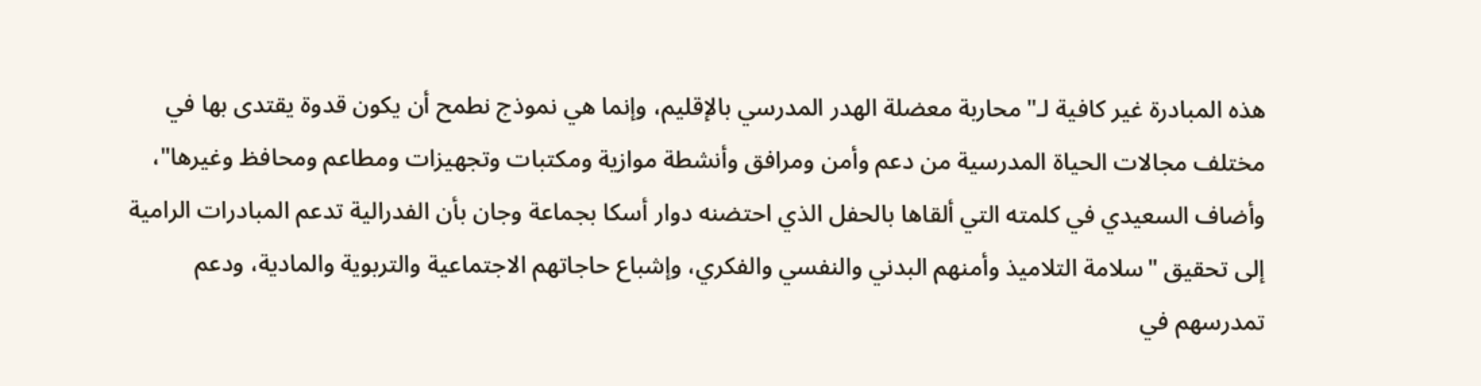هذه المبادرة غير كافية لـ"محاربة معضلة الهدر المدرسي بالإقليم، وإنما هي نموذج نطمح أن يكون قدوة يقتدى بها في مختلف مجالات الحياة المدرسية من دعم وأمن ومرافق وأنشطة موازية ومكتبات وتجهيزات ومطاعم ومحافظ وغيرها"، وأضاف السعيدي في كلمته التي ألقاها بالحفل الذي احتضنه دوار أسكا بجماعة وجان بأن الفدرالية تدعم المبادرات الرامية إلى تحقيق "سلامة التلاميذ وأمنهم البدني والنفسي والفكري، وإشباع حاجاتهم الاجتماعية والتربوية والمادية، ودعم تمدرسهم في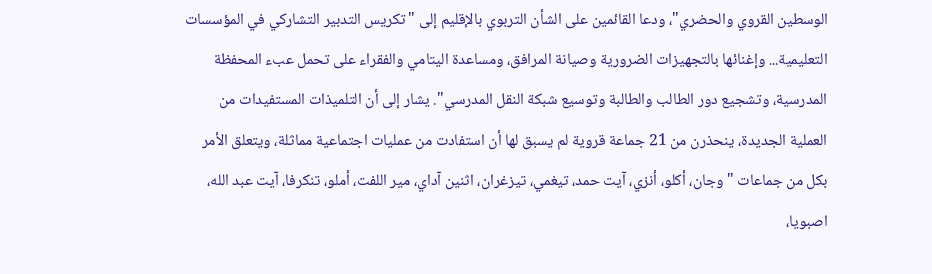الوسطين القروي والحضري"، ودعا القائمين على الشأن التربوي بالإقليم إلى "تكريس التدبير التشاركي في المؤسسات التعليمية... وإغنائها بالتجهيزات الضرورية وصيانة المرافق، ومساعدة اليتامي والفقراء على تحمل عبء المحفظة المدرسية، وتشجيع دور الطالب والطالبة وتوسيع شبكة النقل المدرسي". يشار إلى أن التلميذات المستفيدات من العملية الجديدة، ينحذرن من 21 جماعة قروية لم يسبق لها أن استفادت من عمليات اجتماعية مماثلة، ويتعلق الأمر بكل من جماعات "وجان، أكلو، أنزي، آيت حمد، تيغمي، تيزغران، اثنين آداي، مير اللفت، أملو، تنكرفا، آيت عبد الله، اصبويا،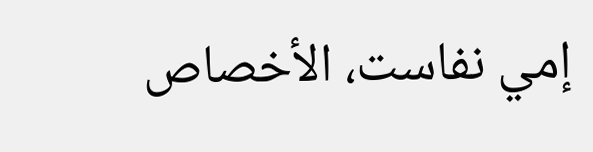إمي نفاست، الأخصاص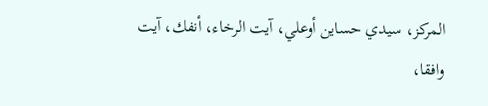المركز، سيدي حساين أوعلي، آيت الرخاء، أنفك، آيت وافقا،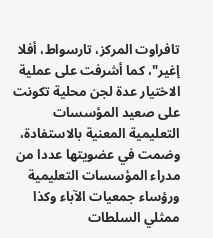تافراوت المركز، تارسواط، أفلا إغير"، كما أشرفت على عملية الاختيار عدة لجن محلية تكونت على صعيد المؤسسات التعليمية المعنية بالاستفادة، وضمت في عضويتها عددا من مدراء المؤسسات التعليمية ورؤساء جمعيات الآباء وكذا ممثلي السلطات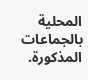المحلية بالجماعات المذكورة.